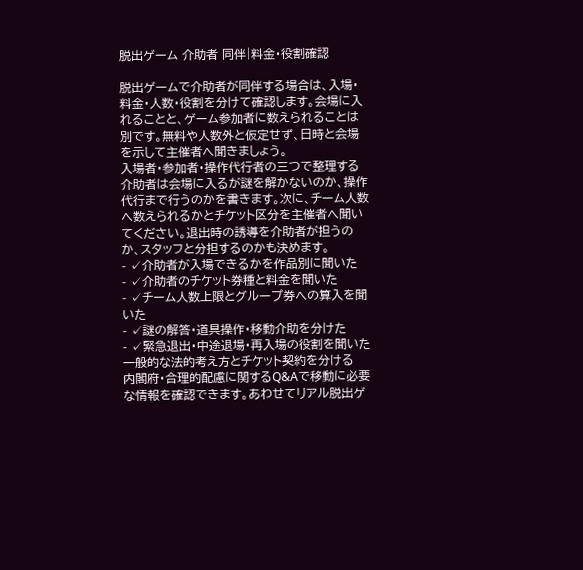脱出ゲーム 介助者 同伴|料金・役割確認

脱出ゲームで介助者が同伴する場合は、入場・料金・人数・役割を分けて確認します。会場に入れることと、ゲーム参加者に数えられることは別です。無料や人数外と仮定せず、日時と会場を示して主催者へ聞きましょう。
入場者・参加者・操作代行者の三つで整理する
介助者は会場に入るが謎を解かないのか、操作代行まで行うのかを書きます。次に、チーム人数へ数えられるかとチケット区分を主催者へ聞いてください。退出時の誘導を介助者が担うのか、スタッフと分担するのかも決めます。
- ✓介助者が入場できるかを作品別に聞いた
- ✓介助者のチケット券種と料金を聞いた
- ✓チーム人数上限とグループ券への算入を聞いた
- ✓謎の解答・道具操作・移動介助を分けた
- ✓緊急退出・中途退場・再入場の役割を聞いた
一般的な法的考え方とチケット契約を分ける
内閣府・合理的配慮に関するQ&Aで移動に必要な情報を確認できます。あわせてリアル脱出ゲ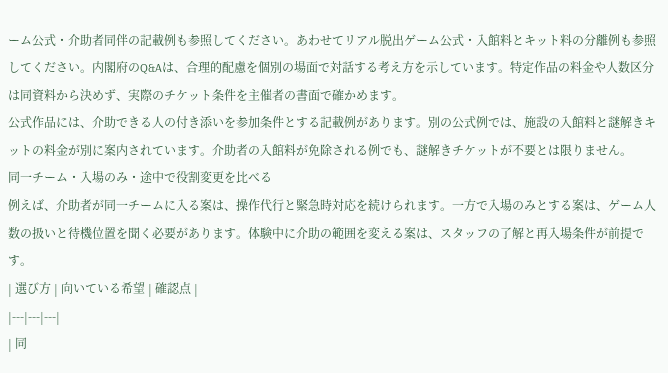ーム公式・介助者同伴の記載例も参照してください。あわせてリアル脱出ゲーム公式・入館料とキット料の分離例も参照してください。内閣府のQ&Aは、合理的配慮を個別の場面で対話する考え方を示しています。特定作品の料金や人数区分は同資料から決めず、実際のチケット条件を主催者の書面で確かめます。
公式作品には、介助できる人の付き添いを参加条件とする記載例があります。別の公式例では、施設の入館料と謎解きキットの料金が別に案内されています。介助者の入館料が免除される例でも、謎解きチケットが不要とは限りません。
同一チーム・入場のみ・途中で役割変更を比べる
例えば、介助者が同一チームに入る案は、操作代行と緊急時対応を続けられます。一方で入場のみとする案は、ゲーム人数の扱いと待機位置を聞く必要があります。体験中に介助の範囲を変える案は、スタッフの了解と再入場条件が前提です。
| 選び方 | 向いている希望 | 確認点 |
|---|---|---|
| 同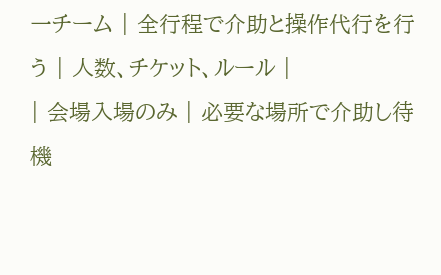一チーム | 全行程で介助と操作代行を行う | 人数、チケット、ルール |
| 会場入場のみ | 必要な場所で介助し待機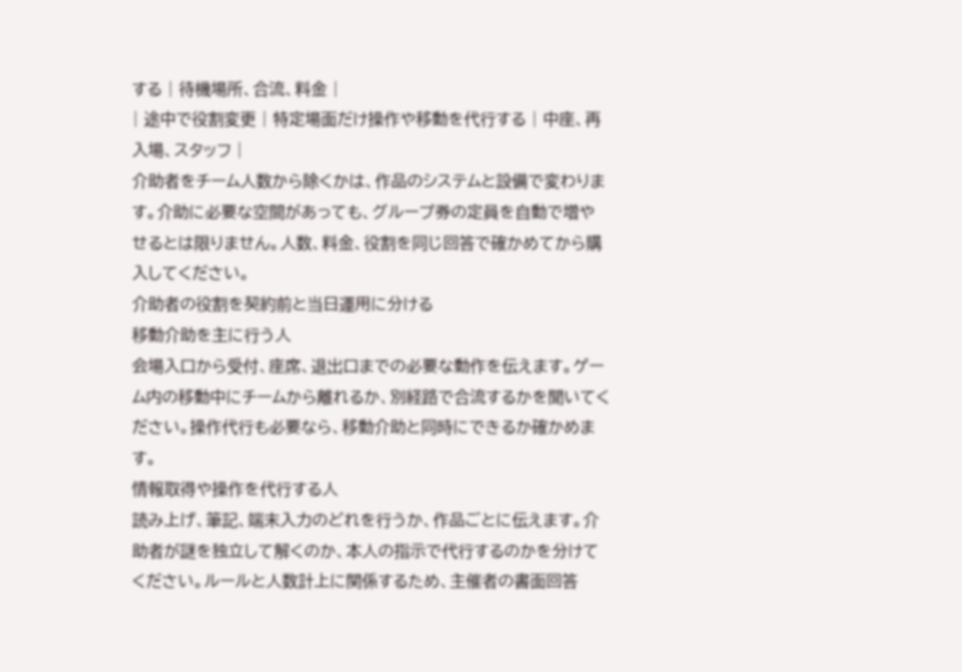する | 待機場所、合流、料金 |
| 途中で役割変更 | 特定場面だけ操作や移動を代行する | 中座、再入場、スタッフ |
介助者をチーム人数から除くかは、作品のシステムと設備で変わります。介助に必要な空間があっても、グループ券の定員を自動で増やせるとは限りません。人数、料金、役割を同じ回答で確かめてから購入してください。
介助者の役割を契約前と当日運用に分ける
移動介助を主に行う人
会場入口から受付、座席、退出口までの必要な動作を伝えます。ゲーム内の移動中にチームから離れるか、別経路で合流するかを聞いてください。操作代行も必要なら、移動介助と同時にできるか確かめます。
情報取得や操作を代行する人
読み上げ、筆記、端末入力のどれを行うか、作品ごとに伝えます。介助者が謎を独立して解くのか、本人の指示で代行するのかを分けてください。ルールと人数計上に関係するため、主催者の書面回答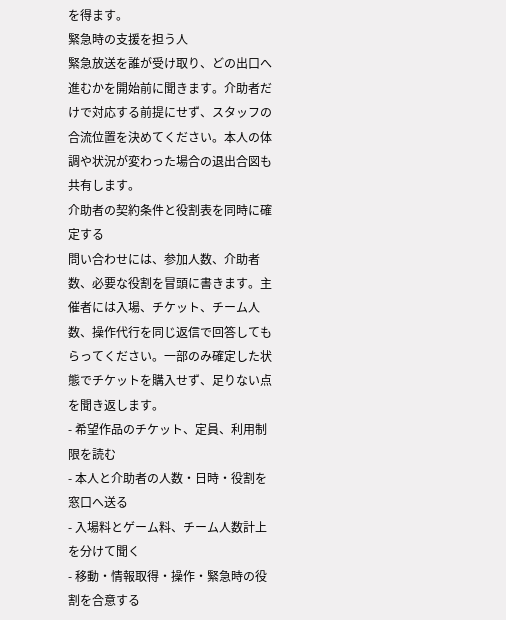を得ます。
緊急時の支援を担う人
緊急放送を誰が受け取り、どの出口へ進むかを開始前に聞きます。介助者だけで対応する前提にせず、スタッフの合流位置を決めてください。本人の体調や状況が変わった場合の退出合図も共有します。
介助者の契約条件と役割表を同時に確定する
問い合わせには、参加人数、介助者数、必要な役割を冒頭に書きます。主催者には入場、チケット、チーム人数、操作代行を同じ返信で回答してもらってください。一部のみ確定した状態でチケットを購入せず、足りない点を聞き返します。
- 希望作品のチケット、定員、利用制限を読む
- 本人と介助者の人数・日時・役割を窓口へ送る
- 入場料とゲーム料、チーム人数計上を分けて聞く
- 移動・情報取得・操作・緊急時の役割を合意する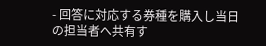- 回答に対応する券種を購入し当日の担当者へ共有す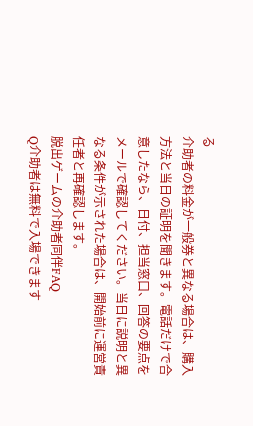る
介助者の料金が一般券と異なる場合は、購入方法と当日の証明を聞きます。電話だけで合意したなら、日付、担当窓口、回答の要点をメールで確認してください。当日に説明と異なる条件が示された場合は、開始前に運営責任者と再確認します。
脱出ゲームの介助者同伴FAQ
Q介助者は無料で入場できます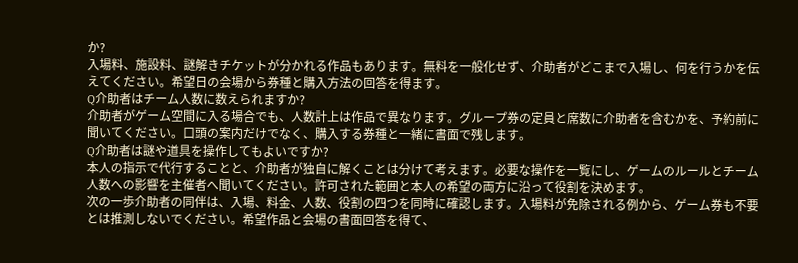か?
入場料、施設料、謎解きチケットが分かれる作品もあります。無料を一般化せず、介助者がどこまで入場し、何を行うかを伝えてください。希望日の会場から券種と購入方法の回答を得ます。
Q介助者はチーム人数に数えられますか?
介助者がゲーム空間に入る場合でも、人数計上は作品で異なります。グループ券の定員と席数に介助者を含むかを、予約前に聞いてください。口頭の案内だけでなく、購入する券種と一緒に書面で残します。
Q介助者は謎や道具を操作してもよいですか?
本人の指示で代行することと、介助者が独自に解くことは分けて考えます。必要な操作を一覧にし、ゲームのルールとチーム人数への影響を主催者へ聞いてください。許可された範囲と本人の希望の両方に沿って役割を決めます。
次の一歩介助者の同伴は、入場、料金、人数、役割の四つを同時に確認します。入場料が免除される例から、ゲーム券も不要とは推測しないでください。希望作品と会場の書面回答を得て、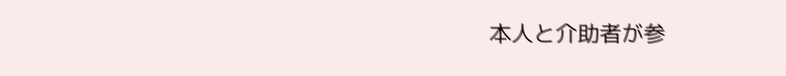本人と介助者が参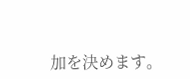加を決めます。